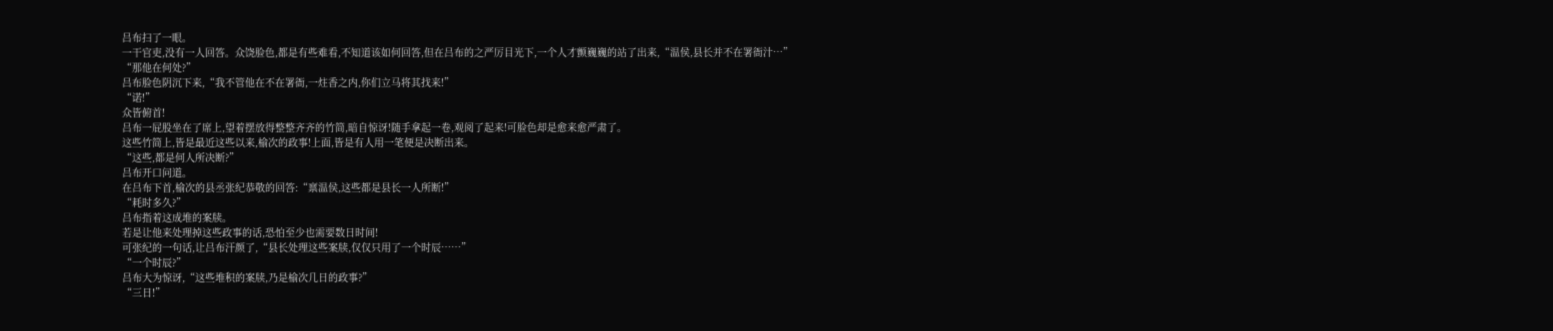吕布扫了一眼。
一干官吏,没有一人回答。众饶脸色,都是有些难看,不知道该如何回答,但在吕布的之严厉目光下,一个人才颤巍巍的站了出来,“温侯,县长并不在署衙汁…”
“那他在何处?”
吕布脸色阴沉下来,“我不管他在不在署衙,一炷香之内,你们立马将其找来!”
“诺!”
众皆俯首!
吕布一屁股坐在了席上,望着摆放得整整齐齐的竹简,暗自惊讶!随手拿起一卷,观阅了起来!可脸色却是愈来愈严肃了。
这些竹简上,皆是最近这些以来,榆次的政事!上面,皆是有人用一笔便是决断出来。
“这些,都是何人所决断?”
吕布开口问道。
在吕布下首,榆次的县丞张纪恭敬的回答:“禀温侯,这些都是县长一人所断!”
“耗时多久?”
吕布指着这成堆的案牍。
若是让他来处理掉这些政事的话,恐怕至少也需要数日时间!
可张纪的一句话,让吕布汗颜了,“县长处理这些案牍,仅仅只用了一个时辰……”
“一个时辰?”
吕布大为惊讶,“这些堆积的案牍,乃是榆次几日的政事?”
“三日!”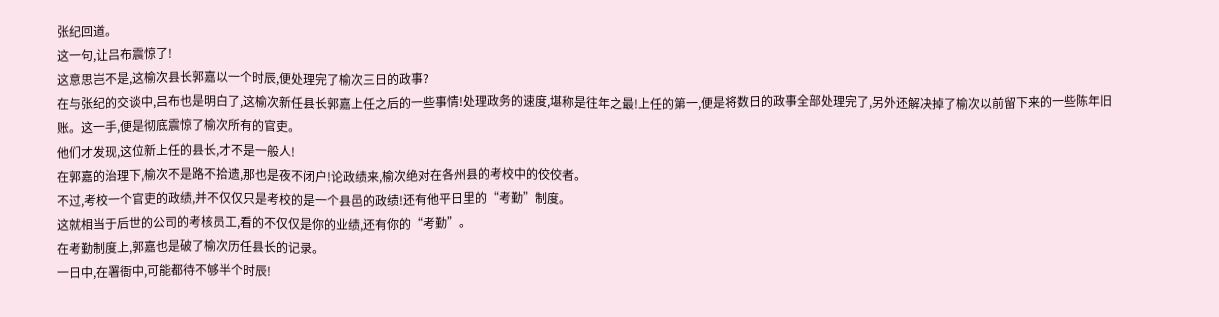张纪回道。
这一句,让吕布震惊了!
这意思岂不是,这榆次县长郭嘉以一个时辰,便处理完了榆次三日的政事?
在与张纪的交谈中,吕布也是明白了,这榆次新任县长郭嘉上任之后的一些事情!处理政务的速度,堪称是往年之最!上任的第一,便是将数日的政事全部处理完了,另外还解决掉了榆次以前留下来的一些陈年旧账。这一手,便是彻底震惊了榆次所有的官吏。
他们才发现,这位新上任的县长,才不是一般人!
在郭嘉的治理下,榆次不是路不拾遗,那也是夜不闭户!论政绩来,榆次绝对在各州县的考校中的佼佼者。
不过,考校一个官吏的政绩,并不仅仅只是考校的是一个县邑的政绩!还有他平日里的“考勤”制度。
这就相当于后世的公司的考核员工,看的不仅仅是你的业绩,还有你的“考勤”。
在考勤制度上,郭嘉也是破了榆次历任县长的记录。
一日中,在署衙中,可能都待不够半个时辰!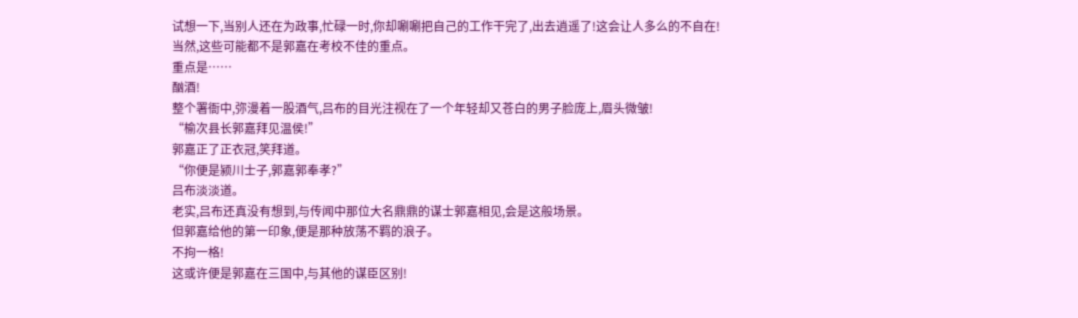试想一下,当别人还在为政事,忙碌一时,你却唰唰把自己的工作干完了,出去逍遥了!这会让人多么的不自在!
当然,这些可能都不是郭嘉在考校不佳的重点。
重点是……
酗酒!
整个署衙中,弥漫着一股酒气,吕布的目光注视在了一个年轻却又苍白的男子脸庞上,眉头微皱!
“榆次县长郭嘉拜见温侯!”
郭嘉正了正衣冠,笑拜道。
“你便是颍川士子,郭嘉郭奉孝?”
吕布淡淡道。
老实,吕布还真没有想到,与传闻中那位大名鼎鼎的谋士郭嘉相见,会是这般场景。
但郭嘉给他的第一印象,便是那种放荡不羁的浪子。
不拘一格!
这或许便是郭嘉在三国中,与其他的谋臣区别!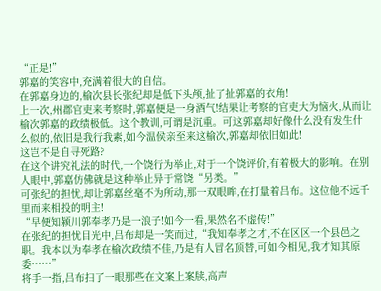“正是!”
郭嘉的笑容中,充满着很大的自信。
在郭嘉身边的,榆次县长张纪却是低下头颅,扯了扯郭嘉的衣角!
上一次,州郡官吏来考察时,郭嘉便是一身酒气!结果让考察的官吏大为恼火,从而让榆次郭嘉的政绩极低。这个教训,可谓是沉重。可这郭嘉却好像什么没有发生什么似的,依旧是我行我素,如今温侯亲至来这榆次,郭嘉却依旧如此!
这岂不是自寻死路?
在这个讲究礼法的时代,一个饶行为举止,对于一个饶评价,有着极大的影响。在别人眼中,郭嘉仿佛就是这种举止异于常饶“另类。”
可张纪的担忧,却让郭嘉丝毫不为所动,那一双眼眸,在打量着吕布。这位他不远千里而来相投的明主!
“早便知颍川郭奉孝乃是一浪子!如今一看,果然名不虚传!”
在张纪的担忧目光中,吕布却是一笑而过,“我知奉孝之才,不在区区一个县邑之职。我本以为奉孝在榆次政绩不佳,乃是有人冒名顶替,可如今相见,我才知其原委……”
将手一指,吕布扫了一眼那些在文案上案牍,高声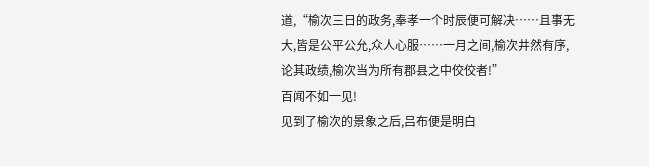道,“榆次三日的政务,奉孝一个时辰便可解决……且事无大,皆是公平公允,众人心服……一月之间,榆次井然有序,论其政绩,榆次当为所有郡县之中佼佼者!”
百闻不如一见!
见到了榆次的景象之后,吕布便是明白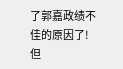了郭嘉政绩不佳的原因了!
但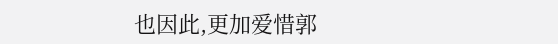也因此,更加爱惜郭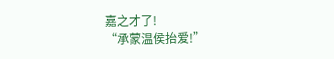嘉之才了!
“承蒙温侯抬爱!”